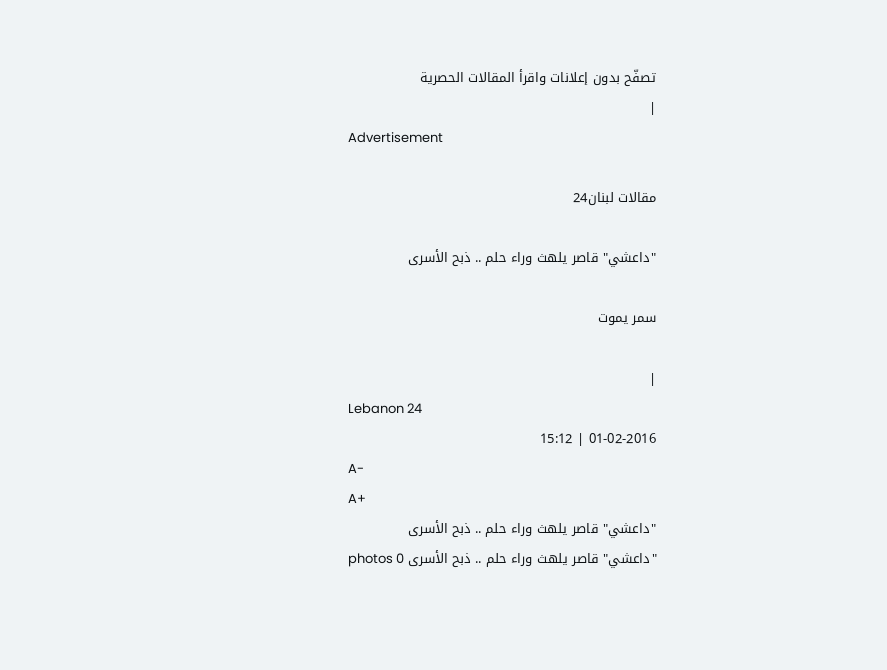تصفّح بدون إعلانات واقرأ المقالات الحصرية
|
Advertisement

مقالات لبنان24

"داعشي" قاصر يلهث وراء حلم .. ذبح الأسرى

سمر يموت

|
Lebanon 24
01-02-2016 | 15:12
A-
A+
"داعشي" قاصر يلهث وراء حلم .. ذبح الأسرى
"داعشي" قاصر يلهث وراء حلم .. ذبح الأسرى photos 0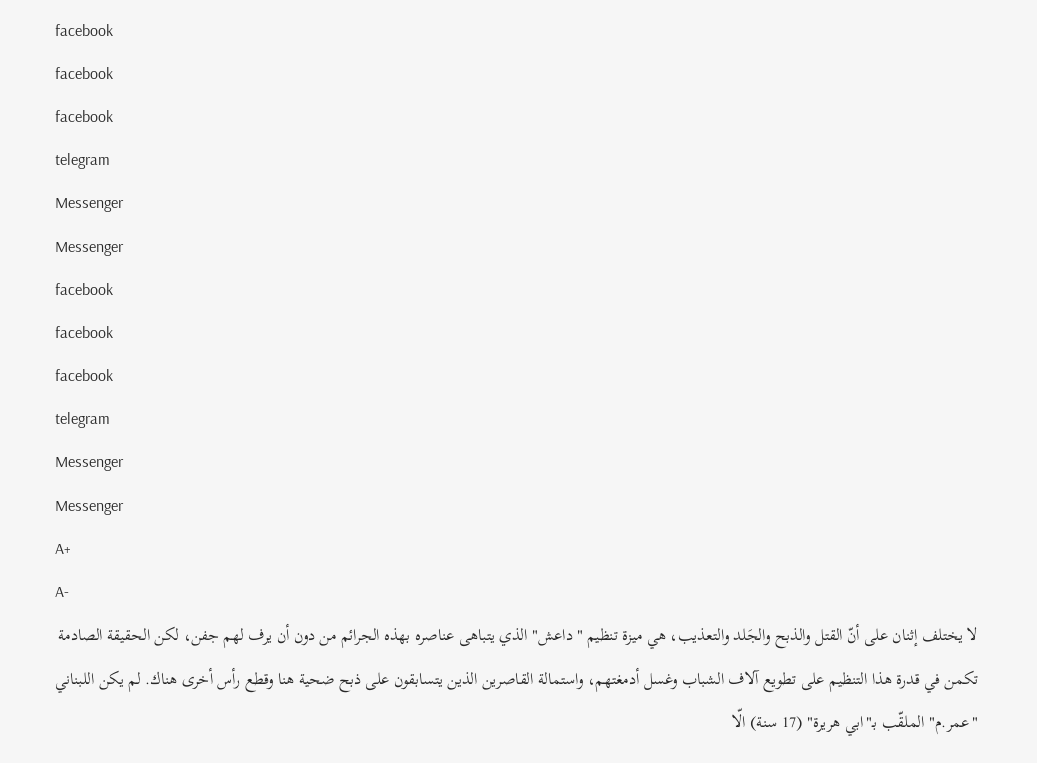facebook
facebook
facebook
telegram
Messenger
Messenger
facebook
facebook
facebook
telegram
Messenger
Messenger
A+
A-
لا يختلف إثنان على أنّ القتل والذبح والجَلد والتعذيب، هي ميزة تنظيم "داعش" الذي يتباهى عناصره بهذه الجرائم من دون أن يرف لهم جفن، لكن الحقيقة الصادمة تكمن في قدرة هذا التنظيم على تطويع آلاف الشباب وغسل أدمغتهم، واستمالة القاصرين الذين يتسابقون على ذبح ضحية هنا وقطع رأس أخرى هناك. لم يكن اللبناني "عمر.م" الملقّب بـ"ابي هريرة" (17 سنة) الّا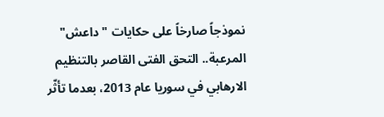نموذجاً صارخاً على حكايات "داعش" المرعبة.. التحق الفتى القاصر بالتنظيم الارهابي في سوريا عام 2013، بعدما تأثّر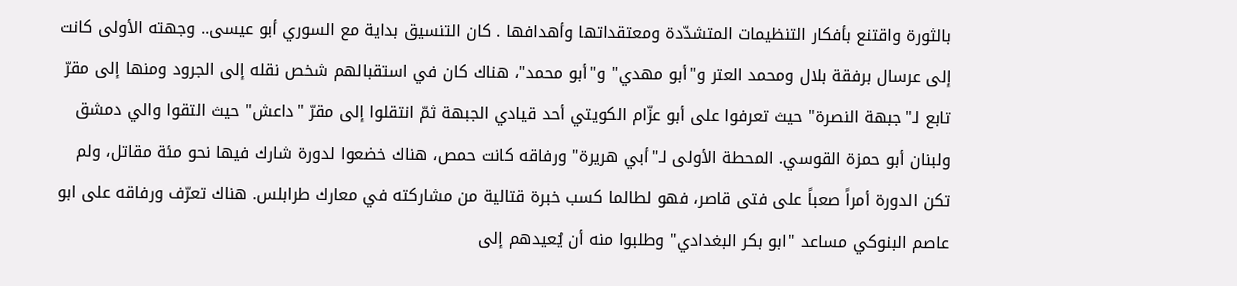بالثورة واقتنع بأفكار التنظيمات المتشدّدة ومعتقداتها وأهدافها . كان التنسيق بداية مع السوري أبو عيسى.. وجهته الأولى كانت إلى عرسال برفقة بلال ومحمد العتر و"أبو مهدي" و"أبو محمد"، هناك كان في استقبالهم شخص نقله إلى الجرود ومنها إلى مقرّ تابع لـ"جبهة النصرة" حيث تعرفوا على أبو عزّام الكويتي أحد قيادي الجبهة ثمّ انتقلوا إلى مقرّ "داعش" حيث التقوا والي دمشق ولبنان أبو حمزة القوسي. المحطة الأولى لـ"أبي هريرة" ورفاقه كانت حمص، هناك خضعوا لدورة شارك فيها نحو مئة مقاتل، ولم تكن الدورة أمراً صعباً على فتى قاصر، فهو لطالما كسب خبرة قتالية من مشاركته في معارك طرابلس. هناك تعرّف ورفاقه على ابو عاصم البنوكي مساعد "ابو بكر البغدادي" وطلبوا منه أن يُعيدهم إلى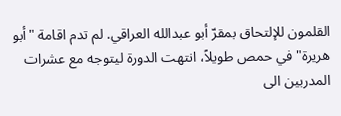القلمون للإلتحاق بمقرّ أبو عبدالله العراقي. لم تدم اقامة "أبو هريرة" في حمص طويلاً، انتهت الدورة ليتوجه مع عشرات المدربين الى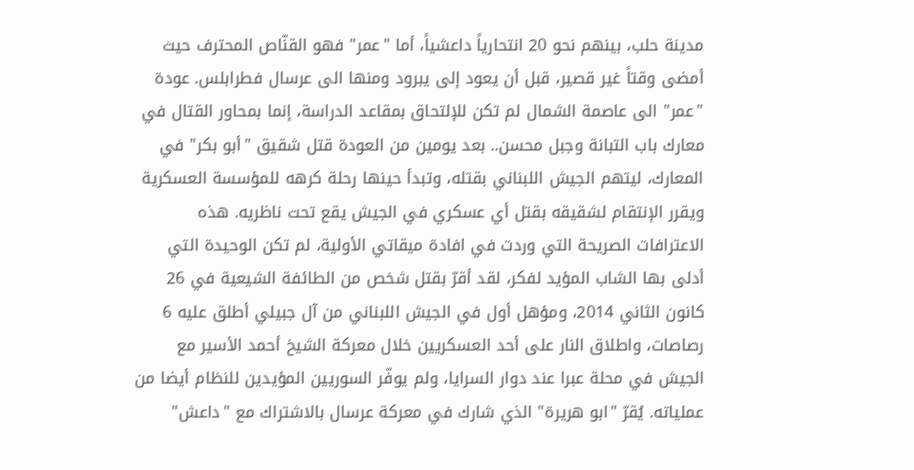مدينة حلب، بينهم نحو 20 انتحارياً داعشياً، أما "عمر" فهو القنّاص المحترف حيث أمضى وقتاً غير قصير، قبل أن يعود إلى يبرود ومنها الى عرسال فطرابلس. عودة "عمر" الى عاصمة الشمال لم تكن للإلتحاق بمقاعد الدراسة، إنما بمحاور القتال في معارك باب التبانة وجبل محسن.. بعد يومين من العودة قتل شقيق "أبو بكر" في المعارك، ليتهم الجيش اللبناني بقتله، وتبدأ حينها رحلة كرهه للمؤسسة العسكرية ويقرر الإنتقام لشقيقه بقتل أي عسكري في الجيش يقع تحت ناظريه. هذه الاعترافات الصريحة التي وردت في افادة ميقاتي الأولية، لم تكن الوحيدة التي أدلى بها الشاب المؤيد لفكر، لقد أقرّ بقتل شخص من الطائفة الشيعية في 26 كانون الثاني 2014، ومؤهل أول في الجيش اللبناني من آل جبيلي أطلق عليه 6 رصاصات، واطلاق النار على أحد العسكريين خلال معركة الشيخ أحمد الأسير مع الجيش في محلة عبرا عند دوار السرايا، ولم يوفّر السوريين المؤيدين للنظام أيضا من عملياته. يُقرّ "ابو هريرة" الذي شارك في معركة عرسال بالاشتراك مع "داعش"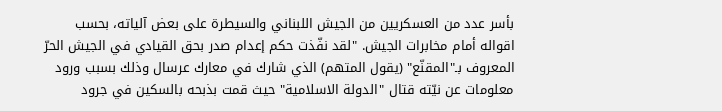بأسر عدد من العسكريين من الجيش اللبناني والسيطرة على بعض آلياته، بحسب اقواله أمام مخابرات الجيش. "لقد نفّذت حكم إعدام صدر بحق القيادي في الجيش الحرّ المعروف بـ"المقنّع" (يقول المتهم) الذي شارك في معارك عرسال وذلك بسبب ورود معلومات عن نيّته قتال "الدولة الاسلامية" حيث قمت بذبحه بالسكين في جرود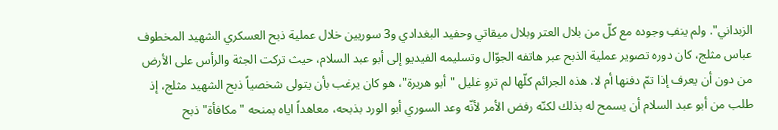الزبداني". ولم ينفِ وجوده مع كلّ من بلال العتر وبلال ميقاتي وحفيد البغدادي و3 سوريين خلال عملية ذبح العسكري الشهيد المخطوف عباس مثلج، كان دوره تصوير عملية الذبح عبر هاتفه الجوّال وتسليمه الفيديو إلى أبو عبد السلام، حيث تركت الجثة والرأس على الأرض من دون أن يعرف إذا تمّ دفنها أم لا. هذه الجرائم كلّها لم تروِ غليل "أبو هريرة"، هو كان يرغب بأن يتولى شخصياً ذبح الشهيد مثلج، إذ طلب من أبو عبد السلام أن يسمح له بذلك لكنّه رفض الأمر لأنّه وعد السوري أبو الورد بذبحه، معاهداً اياه بمنحه "مكافأة" ذبح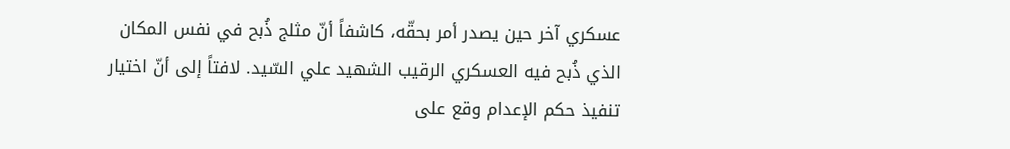عسكري آخر حين يصدر أمر بحقّه، كاشفاً أنّ مثلج ذُبح في نفس المكان الذي ذُبح فيه العسكري الرقيب الشهيد علي السّيد. لافتاً إلى أنّ اختيار تنفيذ حكم الإعدام وقع على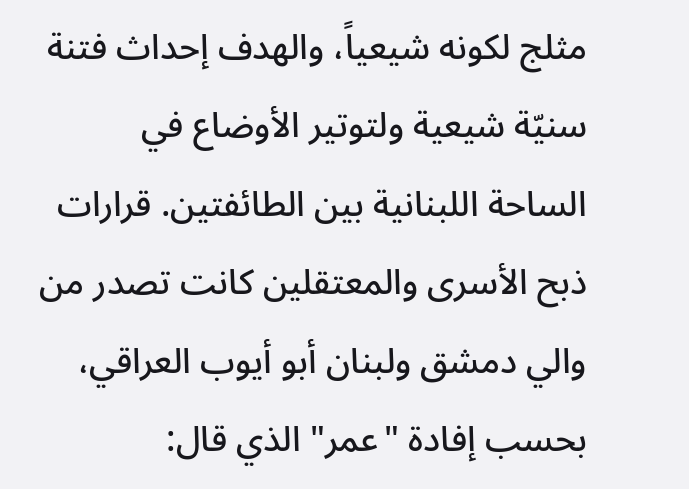مثلج لكونه شيعياً، والهدف إحداث فتنة سنيّة شيعية ولتوتير الأوضاع في الساحة اللبنانية بين الطائفتين. قرارات ذبح الأسرى والمعتقلين كانت تصدر من والي دمشق ولبنان أبو أيوب العراقي، بحسب إفادة "عمر" الذي قال: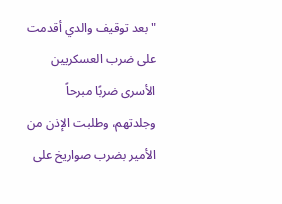"بعد توقيف والدي أقدمت على ضرب العسكريين الأسرى ضربًا مبرحاً وجلدتهم، وطلبت الإذن من الأمير بضرب صواريخ على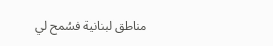مناطق لبنانية فسُمح لي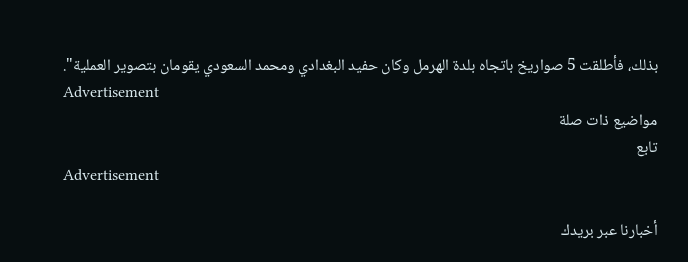بذلك، فأطلقت 5 صواريخ باتجاه بلدة الهرمل وكان حفيد البغدادي ومحمد السعودي يقومان بتصوير العملية".
Advertisement
مواضيع ذات صلة
تابع
Advertisement

أخبارنا عبر بريدك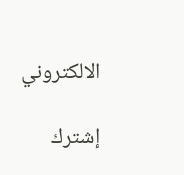الالكتروني

إشترك